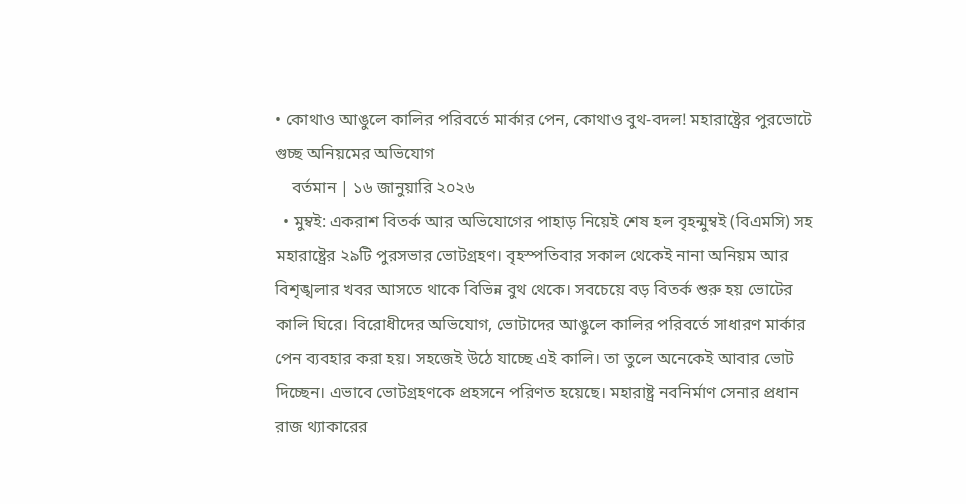• কোথাও আঙুলে কালির পরিবর্তে মার্কার পেন, কোথাও বুথ-বদল! মহারাষ্ট্রের পুরভোটে গুচ্ছ অনিয়মের অভিযোগ
    বর্তমান | ১৬ জানুয়ারি ২০২৬
  • মুম্বই: একরাশ বিতর্ক আর অভিযোগের পাহাড় নিয়েই শেষ হল বৃহন্মুম্বই (বিএমসি) সহ মহারাষ্ট্রের ২৯টি পুরসভার ভোটগ্রহণ। বৃহস্পতিবার সকাল থেকেই নানা অনিয়ম আর বিশৃঙ্খলার খবর আসতে থাকে বিভিন্ন বুথ থেকে। সবচেয়ে বড় বিতর্ক শুরু হয় ভোটের কালি ঘিরে। বিরোধীদের অভিযোগ, ভোটাদের আঙুলে কালির পরিবর্তে সাধারণ মার্কার পেন ব্যবহার করা হয়। সহজেই উঠে যাচ্ছে এই কালি। তা তুলে অনেকেই আবার ভোট দিচ্ছেন। এভাবে ভোটগ্রহণকে প্রহসনে পরিণত হয়েছে। মহারাষ্ট্র নবনির্মাণ সেনার প্রধান রাজ থ্যাকারের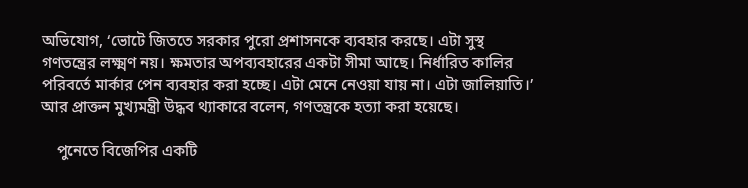অভিযোগ, ‘ভোটে জিততে সরকার পুরো প্রশাসনকে ব্যবহার করছে। এটা সুস্থ গণতন্ত্রের লক্ষ্মণ নয়। ক্ষমতার অপব্যবহারের একটা সীমা আছে। নির্ধারিত কালির পরিবর্তে মার্কার পেন ব্যবহার করা হচ্ছে। এটা মেনে নেওয়া যায় না। এটা জালিয়াতি।’ আর প্রাক্তন মুখ্যমন্ত্রী উদ্ধব থ্যাকারে বলেন, গণতন্ত্রকে হত্যা করা হয়েছে।

    পুনেতে বিজেপির একটি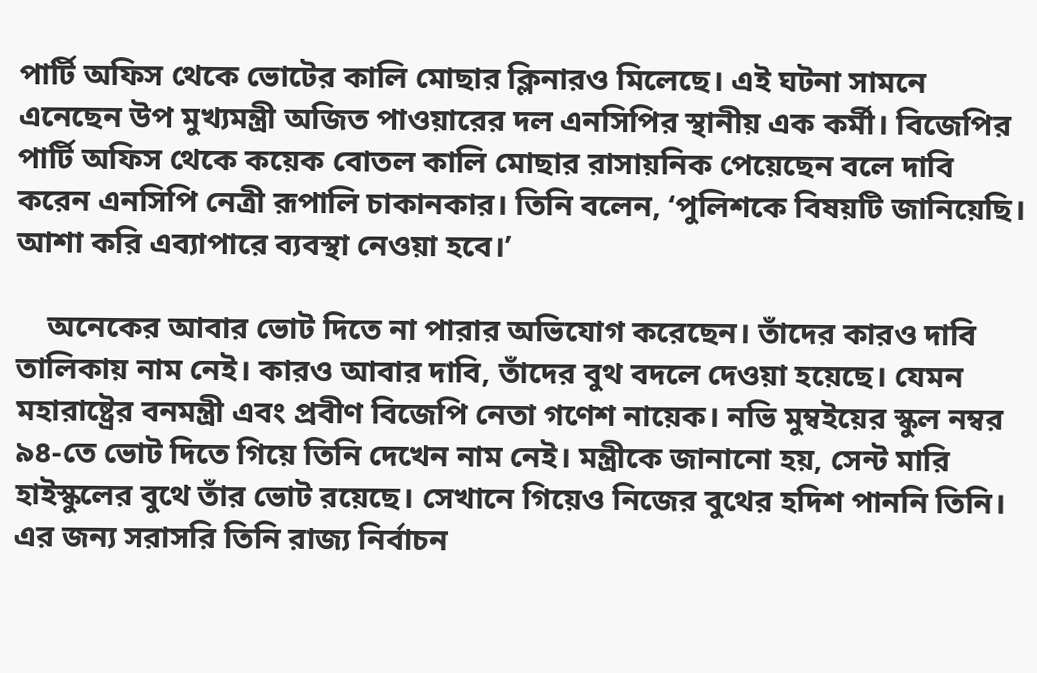পার্টি অফিস থেকে ভোটের কালি মোছার ক্লিনারও মিলেছে। এই ঘটনা সামনে এনেছেন উপ মুখ্যমন্ত্রী অজিত পাওয়ারের দল এনসিপির স্থানীয় এক কর্মী। বিজেপির পার্টি অফিস থেকে কয়েক বোতল কালি মোছার রাসায়নিক পেয়েছেন বলে দাবি করেন এনসিপি নেত্রী রূপালি চাকানকার। তিনি বলেন, ‘পুলিশকে বিষয়টি জানিয়েছি। আশা করি এব্যাপারে ব্যবস্থা নেওয়া হবে।’

    অনেকের আবার ভোট দিতে না পারার অভিযোগ করেছেন। তাঁদের কারও দাবি তালিকায় নাম নেই। কারও আবার দাবি, তাঁদের বুথ বদলে দেওয়া হয়েছে। যেমন মহারাষ্ট্রের বনমন্ত্রী এবং প্রবীণ বিজেপি নেতা গণেশ নায়েক। নভি মুম্বইয়ের স্কুল নম্বর ৯৪-তে ভোট দিতে গিয়ে তিনি দেখেন নাম নেই। মন্ত্রীকে জানানো হয়, সেন্ট মারি হাইস্কুলের বুথে তাঁর ভোট রয়েছে। সেখানে গিয়েও নিজের বুথের হদিশ পাননি তিনি। এর জন্য সরাসরি তিনি রাজ্য নির্বাচন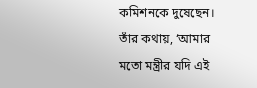কমিশনকে দুষেছেন। তাঁর কথায়, ‘আমার মতো মন্ত্রীর যদি এই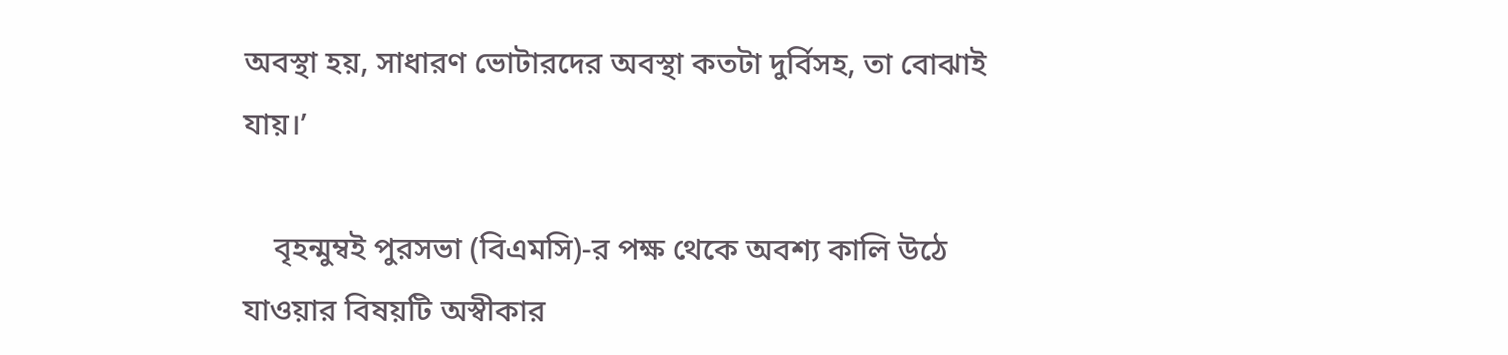অবস্থা হয়, সাধারণ ভোটারদের অবস্থা কতটা দুর্বিসহ, তা বোঝাই যায়।’

    বৃহন্মুম্বই পুরসভা (বিএমসি)-র পক্ষ থেকে অবশ্য কালি উঠে যাওয়ার বিষয়টি অস্বীকার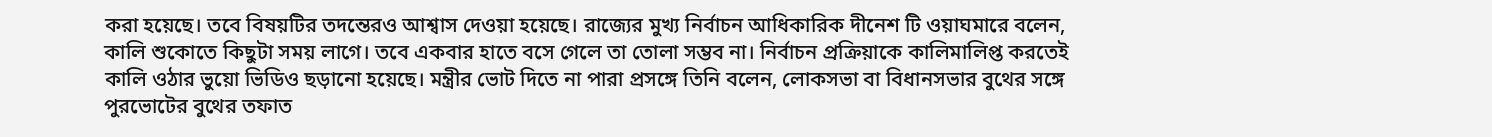করা হয়েছে। তবে বিষয়টির তদন্তেরও আশ্বাস দেওয়া হয়েছে। রাজ্যের মুখ্য নির্বাচন আধিকারিক দীনেশ টি ওয়াঘমারে বলেন, কালি শুকোতে কিছুটা সময় লাগে। তবে একবার হাতে বসে গেলে তা তোলা সম্ভব না। নির্বাচন প্রক্রিয়াকে কালিমালিপ্ত করতেই কালি ওঠার ভুয়ো ভিডিও ছড়ানো হয়েছে। মন্ত্রীর ভোট দিতে না পারা প্রসঙ্গে তিনি বলেন, লোকসভা বা বিধানসভার বুথের সঙ্গে পুরভোটের বুথের তফাত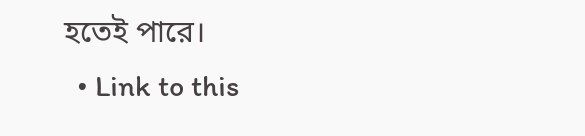হতেই পারে।
  • Link to this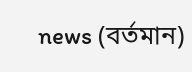news (বর্তমান)